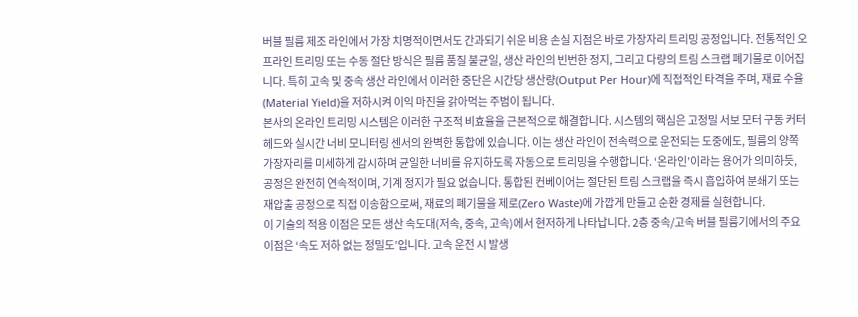버블 필름 제조 라인에서 가장 치명적이면서도 간과되기 쉬운 비용 손실 지점은 바로 가장자리 트리밍 공정입니다. 전통적인 오프라인 트리밍 또는 수동 절단 방식은 필름 품질 불균일, 생산 라인의 빈번한 정지, 그리고 다량의 트림 스크랩 폐기물로 이어집니다. 특히 고속 및 중속 생산 라인에서 이러한 중단은 시간당 생산량(Output Per Hour)에 직접적인 타격을 주며, 재료 수율(Material Yield)을 저하시켜 이익 마진을 갉아먹는 주범이 됩니다.
본사의 온라인 트리밍 시스템은 이러한 구조적 비효율을 근본적으로 해결합니다. 시스템의 핵심은 고정밀 서보 모터 구동 커터 헤드와 실시간 너비 모니터링 센서의 완벽한 통합에 있습니다. 이는 생산 라인이 전속력으로 운전되는 도중에도, 필름의 양쪽 가장자리를 미세하게 감시하며 균일한 너비를 유지하도록 자동으로 트리밍을 수행합니다. ‘온라인’이라는 용어가 의미하듯, 공정은 완전히 연속적이며, 기계 정지가 필요 없습니다. 통합된 컨베이어는 절단된 트림 스크랩을 즉시 흡입하여 분쇄기 또는 재압출 공정으로 직접 이송함으로써, 재료의 폐기물을 제로(Zero Waste)에 가깝게 만들고 순환 경제를 실현합니다.
이 기술의 적용 이점은 모든 생산 속도대(저속, 중속, 고속)에서 현저하게 나타납니다. 2층 중속/고속 버블 필름기에서의 주요 이점은 ‘속도 저하 없는 정밀도’입니다. 고속 운전 시 발생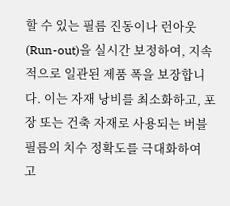할 수 있는 필름 진동이나 런아웃(Run-out)을 실시간 보정하여, 지속적으로 일관된 제품 폭을 보장합니다. 이는 자재 낭비를 최소화하고, 포장 또는 건축 자재로 사용되는 버블 필름의 치수 정확도를 극대화하여 고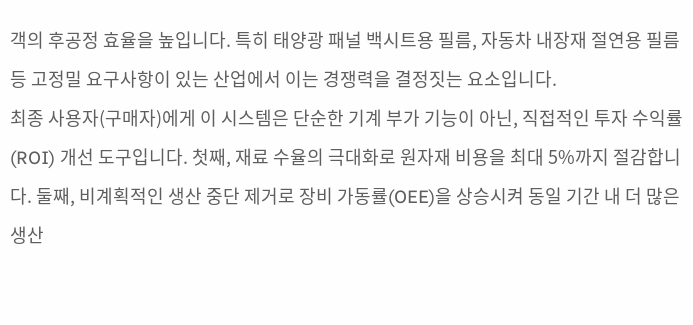객의 후공정 효율을 높입니다. 특히 태양광 패널 백시트용 필름, 자동차 내장재 절연용 필름 등 고정밀 요구사항이 있는 산업에서 이는 경쟁력을 결정짓는 요소입니다.
최종 사용자(구매자)에게 이 시스템은 단순한 기계 부가 기능이 아닌, 직접적인 투자 수익률(ROI) 개선 도구입니다. 첫째, 재료 수율의 극대화로 원자재 비용을 최대 5%까지 절감합니다. 둘째, 비계획적인 생산 중단 제거로 장비 가동률(OEE)을 상승시켜 동일 기간 내 더 많은 생산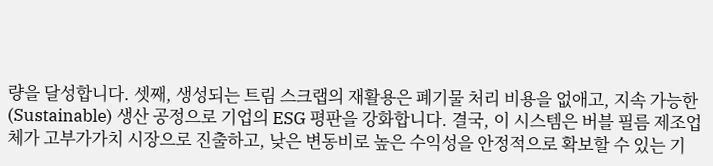량을 달성합니다. 셋째, 생성되는 트림 스크랩의 재활용은 폐기물 처리 비용을 없애고, 지속 가능한(Sustainable) 생산 공정으로 기업의 ESG 평판을 강화합니다. 결국, 이 시스템은 버블 필름 제조업체가 고부가가치 시장으로 진출하고, 낮은 변동비로 높은 수익성을 안정적으로 확보할 수 있는 기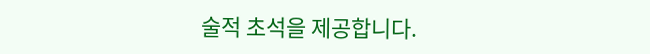술적 초석을 제공합니다.